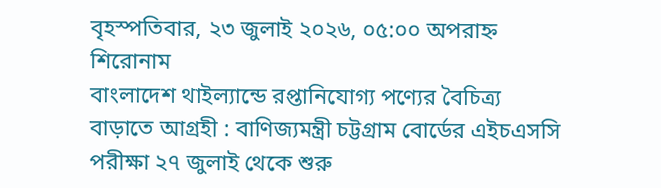বৃহস্পতিবার, ২৩ জুলাই ২০২৬, ০৫:০০ অপরাহ্ন
শিরোনাম
বাংলাদেশ থাইল্যান্ডে রপ্তানিযোগ্য পণ্যের বৈচিত্র্য বাড়াতে আগ্রহী : বাণিজ্যমন্ত্রী চট্টগ্রাম বোর্ডের এইচএসসি পরীক্ষা ২৭ জুলাই থেকে শুরু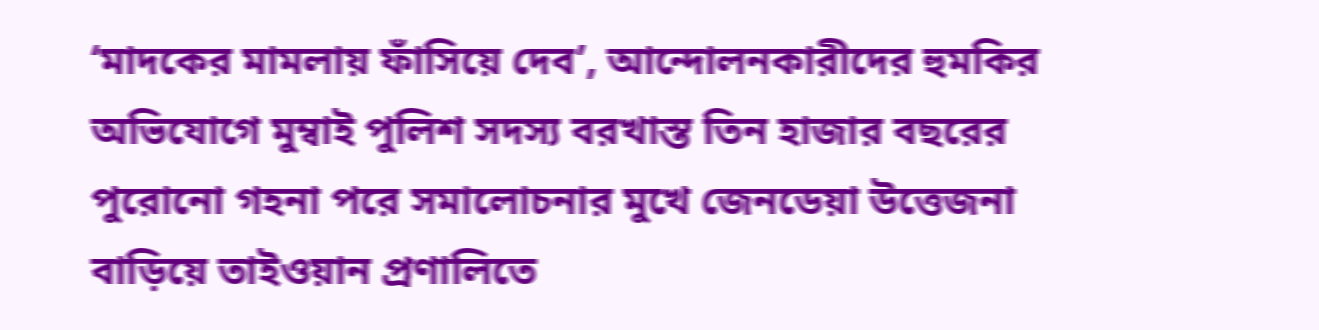‘মাদকের মামলায় ফাঁসিয়ে দেব’, আন্দোলনকারীদের হুমকির অভিযোগে মুম্বাই পুলিশ সদস্য বরখাস্ত তিন হাজার বছরের পুরোনো গহনা পরে সমালোচনার মুখে জেনডেয়া উত্তেজনা বাড়িয়ে তাইওয়ান প্রণালিতে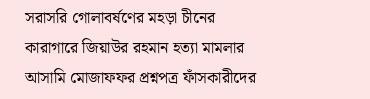সরাসরি গোলাবর্ষণের মহড়া চীনের কারাগারে জিয়াউর রহমান হত্যা মামলার আসামি মোজাফফর প্রশ্নপত্র ফাঁসকারীদের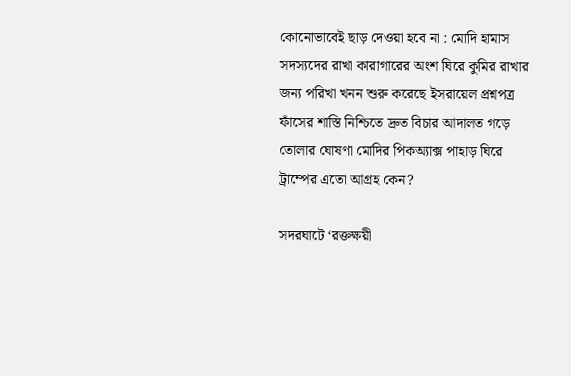কোনোভাবেই ছাড় দেওয়া হবে না : মোদি হামাস সদস্যদের রাখা কারাগারের অংশ ঘিরে কুমির রাখার জন্য পরিখা খনন শুরু করেছে ইসরায়েল প্রশ্নপত্র ফাঁসের শাস্তি নিশ্চিতে দ্রুত বিচার আদালত গড়ে তোলার ঘোষণা মোদির পিকঅ্যাক্স পাহাড় ঘিরে ট্রাম্পের এতো আগ্রহ কেন?

সদরঘাটে ‘রক্তক্ষয়ী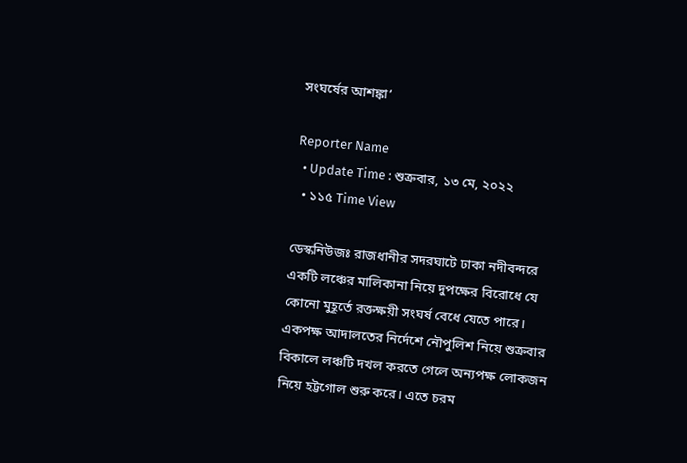সংঘর্ষের আশঙ্কা’

Reporter Name
  • Update Time : শুক্রবার, ১৩ মে, ২০২২
  • ১১৫ Time View

ডেস্কনিউজঃ রাজধানীর সদরঘাটে ঢাকা নদীবন্দরে একটি লঞ্চের মালিকানা নিয়ে দুপক্ষের বিরোধে যে কোনো মুহূর্তে রক্তক্ষয়ী সংঘর্ষ বেধে যেতে পারে। একপক্ষ আদালতের নির্দেশে নৌপুলিশ নিয়ে শুক্রবার বিকালে লঞ্চটি দখল করতে গেলে অন্যপক্ষ লোকজন নিয়ে হট্টগোল শুরু করে। এতে চরম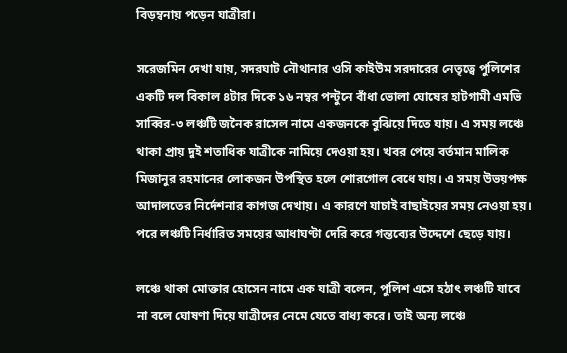বিড়ম্বনায় পড়েন যাত্রীরা।

সরেজমিন দেখা যায়, সদরঘাট নৌথানার ওসি কাইউম সরদারের নেতৃত্বে পুলিশের একটি দল বিকাল ৪টার দিকে ১৬ নম্বর পন্টুনে বাঁধা ভোলা ঘোষের হাটগামী এমভি সাব্বির-৩ লঞ্চটি জনৈক রাসেল নামে একজনকে বুঝিয়ে দিতে যায়। এ সময় লঞ্চে থাকা প্রায় দুই শতাধিক যাত্রীকে নামিয়ে দেওয়া হয়। খবর পেয়ে বর্তমান মালিক মিজানুর রহমানের লোকজন উপস্থিত হলে শোরগোল বেধে যায়। এ সময় উভয়পক্ষ আদালতের নির্দেশনার কাগজ দেখায়। এ কারণে যাচাই বাছাইয়ের সময় নেওয়া হয়। পরে লঞ্চটি নির্ধারিত সময়ের আধাঘণ্টা দেরি করে গন্তব্যের উদ্দেশে ছেড়ে যায়।

লঞ্চে থাকা মোক্তার হোসেন নামে এক যাত্রী বলেন, পুলিশ এসে হঠাৎ লঞ্চটি যাবে না বলে ঘোষণা দিয়ে যাত্রীদের নেমে যেতে বাধ্য করে। তাই অন্য লঞ্চে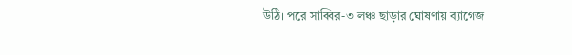উঠি। পরে সাব্বির-৩ লঞ্চ ছাড়ার ঘোষণায় ব্যাগেজ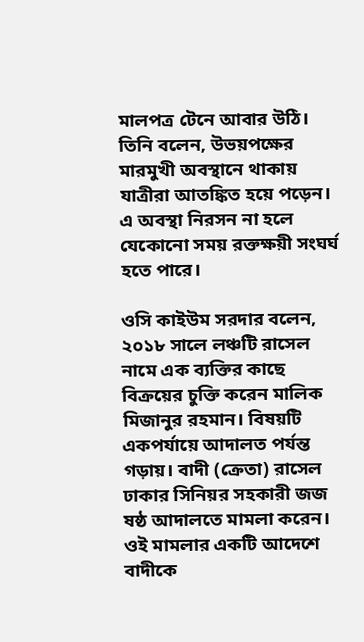মালপত্র টেনে আবার উঠি। তিনি বলেন, উভয়পক্ষের মারমুখী অবস্থানে থাকায় যাত্রীরা আতঙ্কিত হয়ে পড়েন। এ অবস্থা নিরসন না হলে যেকোনো সময় রক্তক্ষয়ী সংঘর্ঘ হতে পারে।

ওসি কাইউম সরদার বলেন, ২০১৮ সালে লঞ্চটি রাসেল নামে এক ব্যক্তির কাছে বিক্রয়ের চুক্তি করেন মালিক মিজানুর রহমান। বিষয়টি একপর্যায়ে আদালত পর্যন্ত গড়ায়। বাদী (ক্রেতা) রাসেল ঢাকার সিনিয়র সহকারী জজ ষষ্ঠ আদালতে মামলা করেন। ওই মামলার একটি আদেশে বাদীকে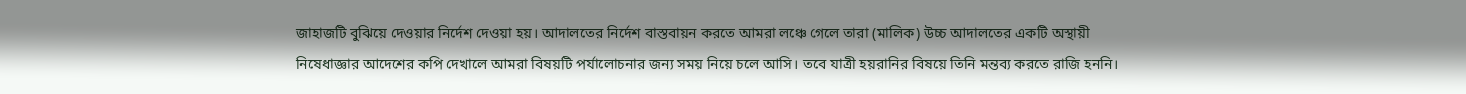জাহাজটি বুঝিয়ে দেওয়ার নির্দেশ দেওয়া হয়। আদালতের নির্দেশ বাস্তবায়ন করতে আমরা লঞ্চে গেলে তারা (মালিক) উচ্চ আদালতের একটি অস্থায়ী নিষেধাজ্ঞার আদেশের কপি দেখালে আমরা বিষয়টি পর্যালোচনার জন্য সময় নিয়ে চলে আসি। তবে যাত্রী হয়রানির বিষয়ে তিনি মন্তব্য করতে রাজি হননি।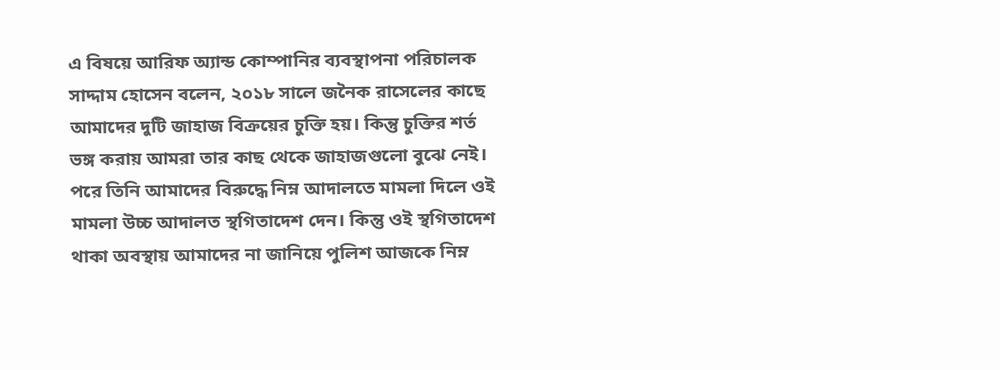এ বিষয়ে আরিফ অ্যান্ড কোম্পানির ব্যবস্থাপনা পরিচালক সাদ্দাম হোসেন বলেন, ২০১৮ সালে জনৈক রাসেলের কাছে আমাদের দুটি জাহাজ বিক্রয়ের চুক্তি হয়। কিন্তু চুক্তির শর্ত ভঙ্গ করায় আমরা তার কাছ থেকে জাহাজগুলো বুঝে নেই। পরে তিনি আমাদের বিরুদ্ধে নিম্ন আদালতে মামলা দিলে ওই মামলা উচ্চ আদালত স্থগিতাদেশ দেন। কিন্তু ওই স্থগিতাদেশ থাকা অবস্থায় আমাদের না জানিয়ে পুলিশ আজকে নিম্ন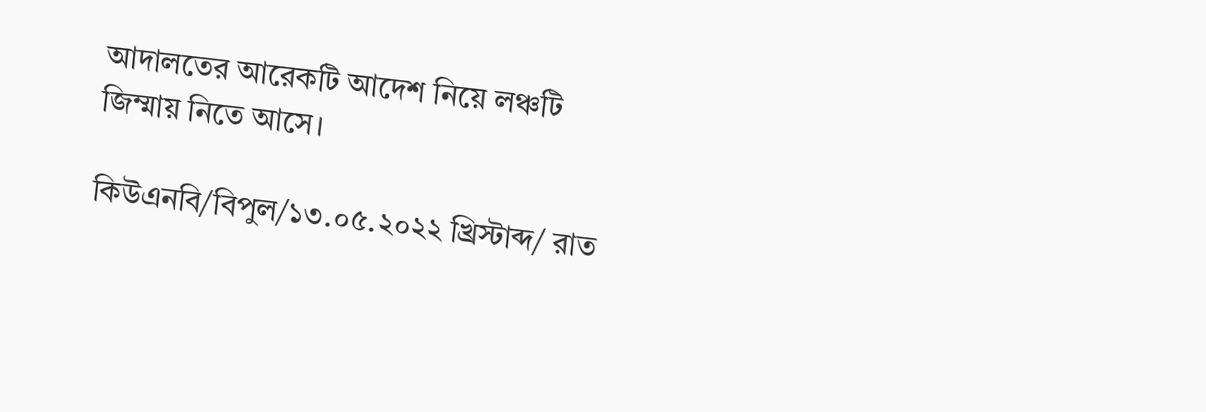আদালতের আরেকটি আদেশ নিয়ে লঞ্চটি জিম্মায় নিতে আসে।

কিউএনবি/বিপুল/১৩.০৫.২০২২ খ্রিস্টাব্দ/ রাত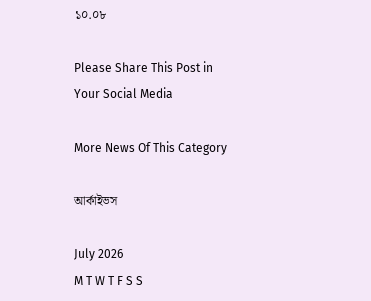১০.০৮

Please Share This Post in Your Social Media

More News Of This Category

আর্কাইভস

July 2026
M T W T F S S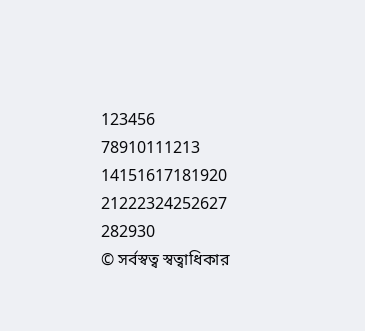123456
78910111213
14151617181920
21222324252627
282930
© সর্বস্বত্ব স্বত্বাধিকার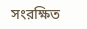সংরক্ষিত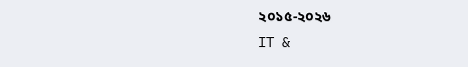২০১৫-২০২৬
IT &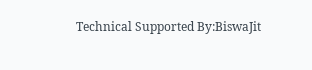Technical Supported By:BiswaJit